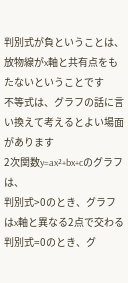判別式が負ということは、
放物線がx軸と共有点をもたないということです
不等式は、グラフの話に言い換えて考えるとよい場面があります
2次関数y=ax²+bx+cのグラフは、
判別式>0のとき、グラフはx軸と異なる2点で交わる
判別式=0のとき、グ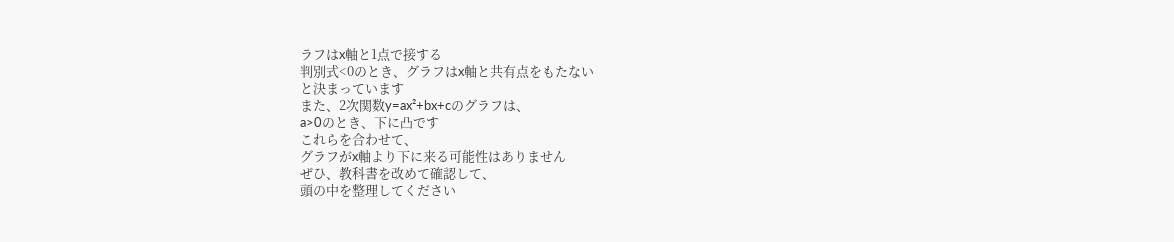ラフはx軸と1点で接する
判別式<0のとき、グラフはx軸と共有点をもたない
と決まっています
また、2次関数y=ax²+bx+cのグラフは、
a>0のとき、下に凸です
これらを合わせて、
グラフがx軸より下に来る可能性はありません
ぜひ、教科書を改めて確認して、
頭の中を整理してください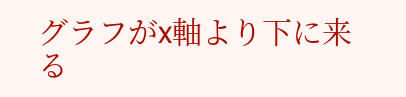グラフがx軸より下に来る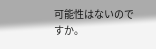可能性はないのですか。